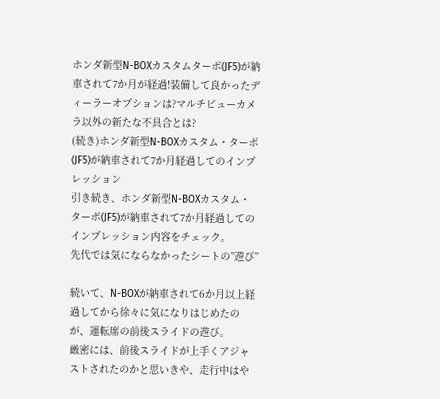ホンダ新型N-BOXカスタムターボ(JF5)が納車されて7か月が経過!装備して良かったディーラーオプションは?マルチビューカメラ以外の新たな不具合とは?
(続き)ホンダ新型N-BOXカスタム・ターボ(JF5)が納車されて7か月経過してのインプレッション
引き続き、ホンダ新型N-BOXカスタム・ターボ(JF5)が納車されて7か月経過してのインプレッション内容をチェック。
先代では気にならなかったシートの”遊び”

続いて、N-BOXが納車されて6か月以上経過してから徐々に気になりはじめたのが、運転席の前後スライドの遊び。
厳密には、前後スライドが上手くアジャストされたのかと思いきや、走行中はや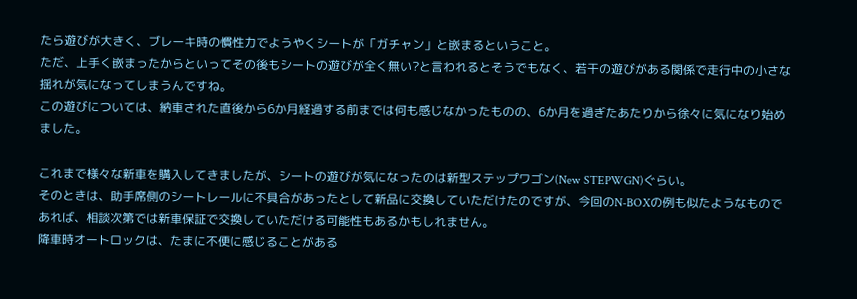たら遊びが大きく、ブレーキ時の慣性力でようやくシートが「ガチャン」と嵌まるということ。
ただ、上手く嵌まったからといってその後もシートの遊びが全く無い?と言われるとそうでもなく、若干の遊びがある関係で走行中の小さな揺れが気になってしまうんですね。
この遊びについては、納車された直後から6か月経過する前までは何も感じなかったものの、6か月を過ぎたあたりから徐々に気になり始めました。

これまで様々な新車を購入してきましたが、シートの遊びが気になったのは新型ステップワゴン(New STEPWGN)ぐらい。
そのときは、助手席側のシートレールに不具合があったとして新品に交換していただけたのですが、今回のN-BOXの例も似たようなものであれば、相談次第では新車保証で交換していただける可能性もあるかもしれません。
降車時オートロックは、たまに不便に感じることがある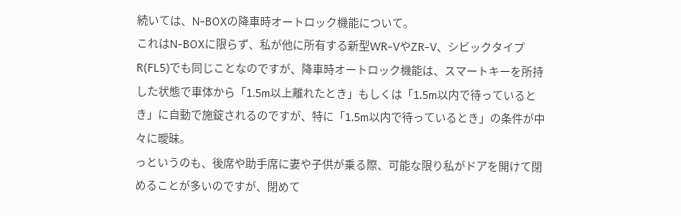続いては、N-BOXの降車時オートロック機能について。
これはN-BOXに限らず、私が他に所有する新型WR-VやZR-V、シビックタイプR(FL5)でも同じことなのですが、降車時オートロック機能は、スマートキーを所持した状態で車体から「1.5m以上離れたとき」もしくは「1.5m以内で待っているとき」に自動で施錠されるのですが、特に「1.5m以内で待っているとき」の条件が中々に曖昧。
っというのも、後席や助手席に妻や子供が乗る際、可能な限り私がドアを開けて閉めることが多いのですが、閉めて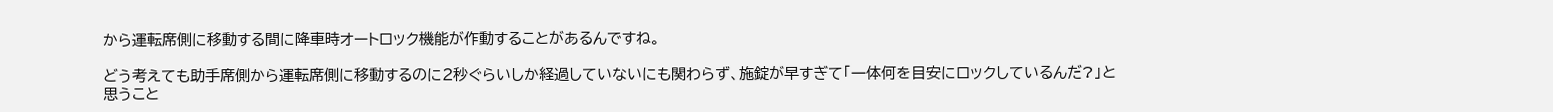から運転席側に移動する間に降車時オートロック機能が作動することがあるんですね。

どう考えても助手席側から運転席側に移動するのに2秒ぐらいしか経過していないにも関わらず、施錠が早すぎて「一体何を目安にロックしているんだ?」と思うこと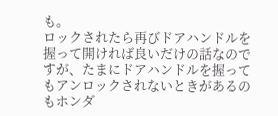も。
ロックされたら再びドアハンドルを握って開ければ良いだけの話なのですが、たまにドアハンドルを握ってもアンロックされないときがあるのもホンダ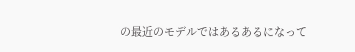の最近のモデルではあるあるになって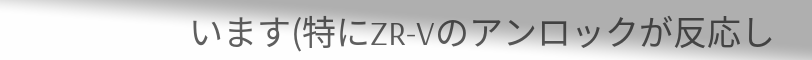います(特にZR-Vのアンロックが反応し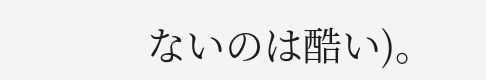ないのは酷い)。